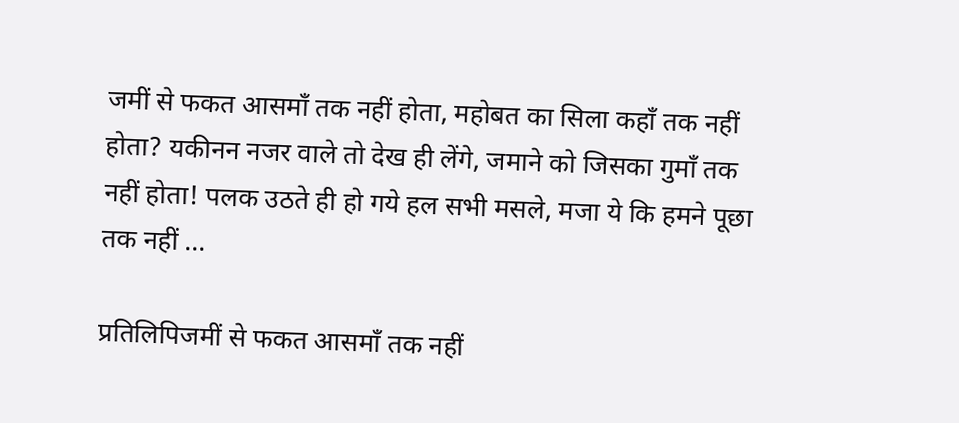जमीं से फकत आसमाँ तक नहीं होता, महोबत का सिला कहाँ तक नहीं होता? यकीनन नजर वाले तो देख ही लेंगे, जमाने को जिसका गुमाँ तक नहीं होता! पलक उठते ही हो गये हल सभी मसले, मजा ये कि हमने पूछा तक नहीं ...

प्रतिलिपिजमीं से फकत आसमाँ तक नहीं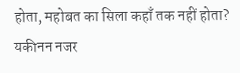होता, महोबत का सिला कहाँ तक नहीं होता? यकीनन नजर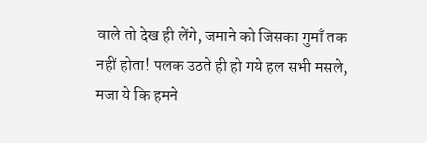वाले तो देख ही लेंगे, जमाने को जिसका गुमाँ तक नहीं होता! पलक उठते ही हो गये हल सभी मसले, मजा ये कि हमने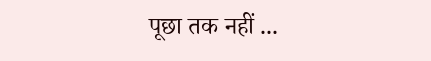पूछा तक नहीं ...